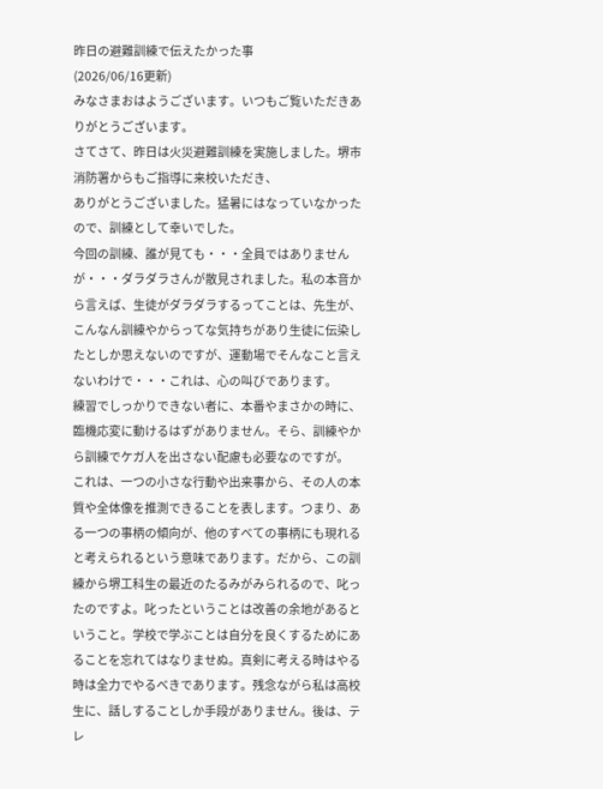昨日の避難訓練で伝えたかった事
(2026/06/16更新)
みなさまおはようございます。いつもご覧いただきありがとうございます。
さてさて、昨日は火災避難訓練を実施しました。堺市消防署からもご指導に来校いただき、
ありがとうございました。猛暑にはなっていなかったので、訓練として幸いでした。
今回の訓練、誰が見ても・・・全員ではありませんが・・・ダラダラさんが散見されました。私の本音から言えば、生徒がダラダラするってことは、先生が、こんなん訓練やからってな気持ちがあり生徒に伝染したとしか思えないのですが、運動場でそんなこと言えないわけで・・・これは、心の叫びであります。
練習でしっかりできない者に、本番やまさかの時に、臨機応変に動けるはずがありません。そら、訓練やから訓練でケガ人を出さない配慮も必要なのですが。
これは、一つの小さな行動や出来事から、その人の本質や全体像を推測できることを表します。つまり、ある一つの事柄の傾向が、他のすべての事柄にも現れると考えられるという意味であります。だから、この訓練から堺工科生の最近のたるみがみられるので、叱ったのですよ。叱ったということは改善の余地があるということ。学校で学ぶことは自分を良くするためにあることを忘れてはなりませぬ。真剣に考える時はやる時は全力でやるべきであります。残念ながら私は高校生に、話しすることしか手段がありません。後は、テレ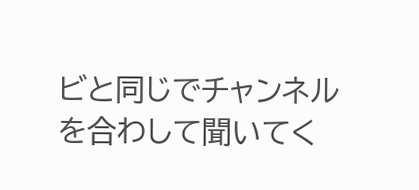ビと同じでチャンネルを合わして聞いてく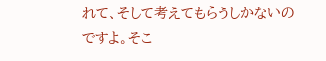れて、そして考えてもらうしかないのですよ。そこ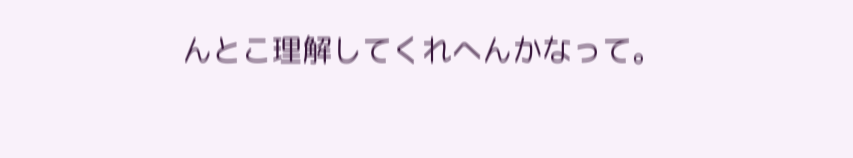んとこ理解してくれへんかなって。